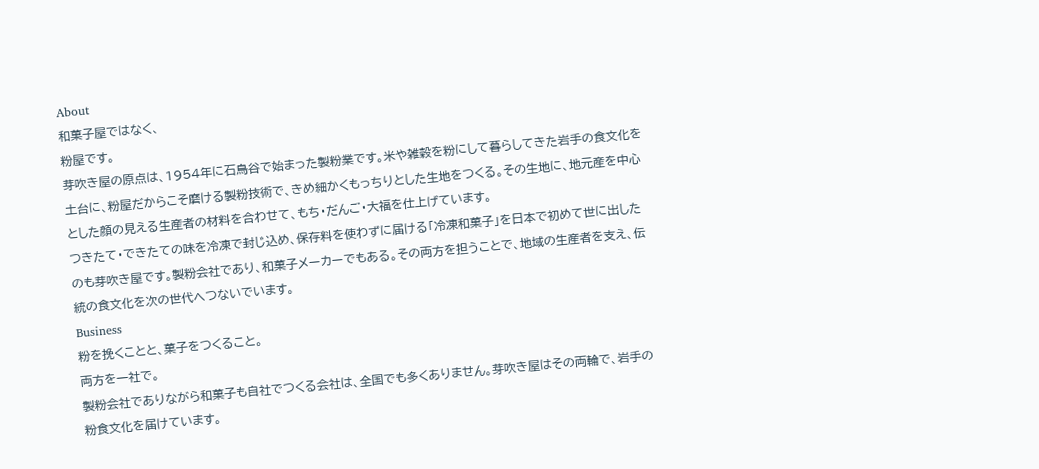About
和菓子屋ではなく、
粉屋です。
芽吹き屋の原点は、1954年に石鳥谷で始まった製粉業です。米や雑穀を粉にして暮らしてきた岩手の食文化を土台に、粉屋だからこそ磨ける製粉技術で、きめ細かくもっちりとした生地をつくる。その生地に、地元産を中心とした顔の見える生産者の材料を合わせて、もち・だんご・大福を仕上げています。
つきたて・できたての味を冷凍で封じ込め、保存料を使わずに届ける「冷凍和菓子」を日本で初めて世に出したのも芽吹き屋です。製粉会社であり、和菓子メーカーでもある。その両方を担うことで、地域の生産者を支え、伝統の食文化を次の世代へつないでいます。
Business
粉を挽くことと、菓子をつくること。
両方を一社で。
製粉会社でありながら和菓子も自社でつくる会社は、全国でも多くありません。芽吹き屋はその両輪で、岩手の粉食文化を届けています。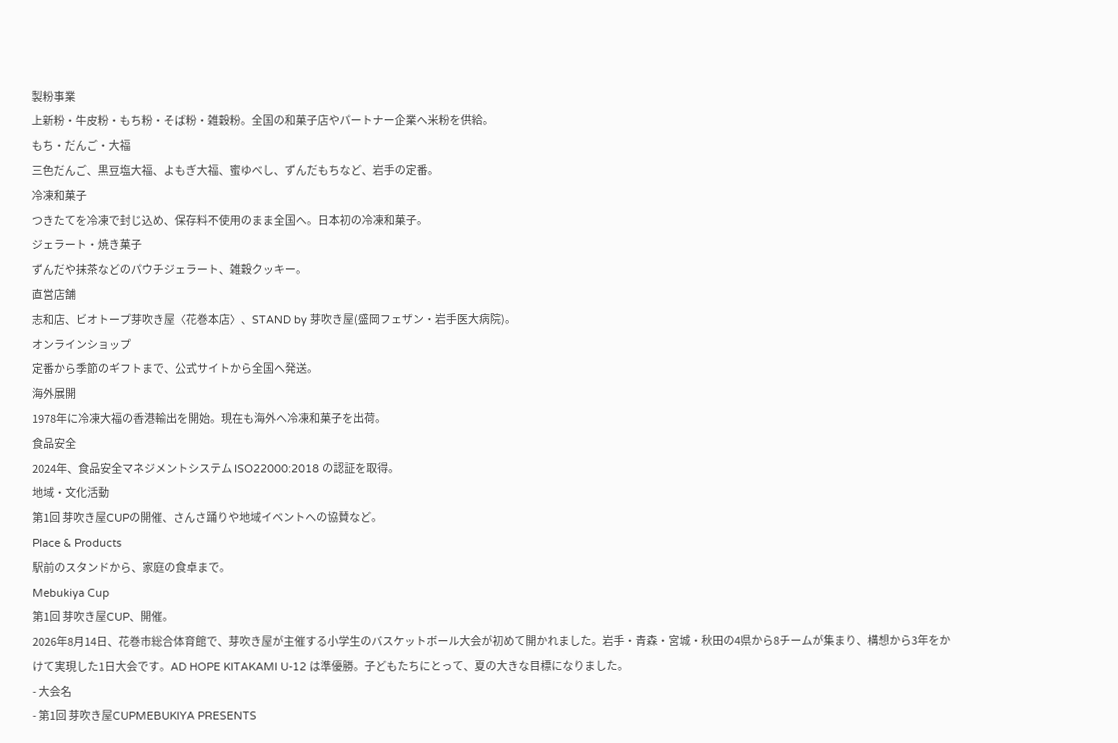製粉事業
上新粉・牛皮粉・もち粉・そば粉・雑穀粉。全国の和菓子店やパートナー企業へ米粉を供給。
もち・だんご・大福
三色だんご、黒豆塩大福、よもぎ大福、蜜ゆべし、ずんだもちなど、岩手の定番。
冷凍和菓子
つきたてを冷凍で封じ込め、保存料不使用のまま全国へ。日本初の冷凍和菓子。
ジェラート・焼き菓子
ずんだや抹茶などのパウチジェラート、雑穀クッキー。
直営店舗
志和店、ビオトープ芽吹き屋〈花巻本店〉、STAND by 芽吹き屋(盛岡フェザン・岩手医大病院)。
オンラインショップ
定番から季節のギフトまで、公式サイトから全国へ発送。
海外展開
1978年に冷凍大福の香港輸出を開始。現在も海外へ冷凍和菓子を出荷。
食品安全
2024年、食品安全マネジメントシステム ISO22000:2018 の認証を取得。
地域・文化活動
第1回 芽吹き屋CUPの開催、さんさ踊りや地域イベントへの協賛など。
Place & Products
駅前のスタンドから、家庭の食卓まで。
Mebukiya Cup
第1回 芽吹き屋CUP、開催。
2026年8月14日、花巻市総合体育館で、芽吹き屋が主催する小学生のバスケットボール大会が初めて開かれました。岩手・青森・宮城・秋田の4県から8チームが集まり、構想から3年をかけて実現した1日大会です。AD HOPE KITAKAMI U-12 は準優勝。子どもたちにとって、夏の大きな目標になりました。
- 大会名
- 第1回 芽吹き屋CUPMEBUKIYA PRESENTS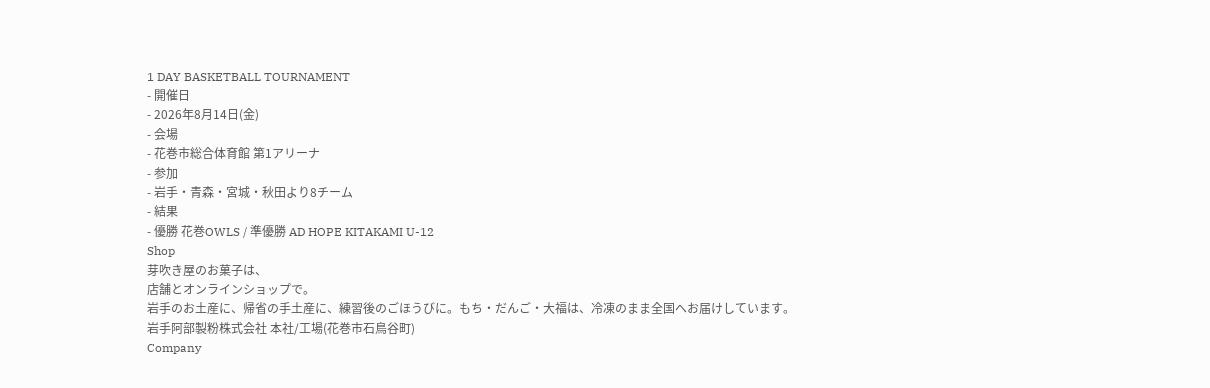1 DAY BASKETBALL TOURNAMENT
- 開催日
- 2026年8月14日(金)
- 会場
- 花巻市総合体育館 第1アリーナ
- 参加
- 岩手・青森・宮城・秋田より8チーム
- 結果
- 優勝 花巻OWLS / 準優勝 AD HOPE KITAKAMI U-12
Shop
芽吹き屋のお菓子は、
店舗とオンラインショップで。
岩手のお土産に、帰省の手土産に、練習後のごほうびに。もち・だんご・大福は、冷凍のまま全国へお届けしています。
岩手阿部製粉株式会社 本社/工場(花巻市石鳥谷町)
Company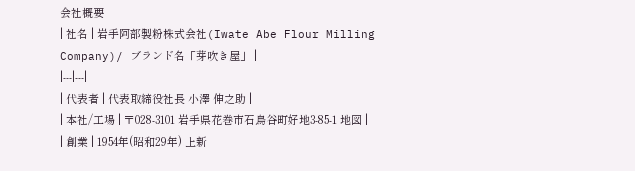会社概要
| 社名 | 岩手阿部製粉株式会社(Iwate Abe Flour Milling Company)/ ブランド名「芽吹き屋」 |
|---|---|
| 代表者 | 代表取締役社長 小澤 伸之助 |
| 本社/工場 | 〒028-3101 岩手県花巻市石鳥谷町好地3-85-1 地図 |
| 創業 | 1954年(昭和29年) 上新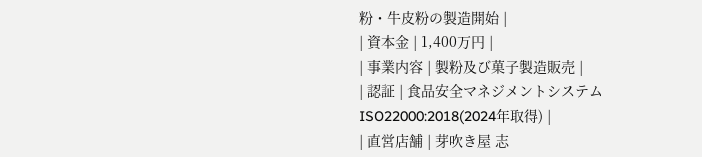粉・牛皮粉の製造開始 |
| 資本金 | 1,400万円 |
| 事業内容 | 製粉及び菓子製造販売 |
| 認証 | 食品安全マネジメントシステム ISO22000:2018(2024年取得) |
| 直営店舗 | 芽吹き屋 志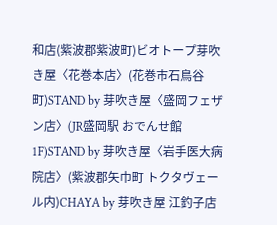和店(紫波郡紫波町)ビオトープ芽吹き屋〈花巻本店〉(花巻市石鳥谷町)STAND by 芽吹き屋〈盛岡フェザン店〉(JR盛岡駅 おでんせ館1F)STAND by 芽吹き屋〈岩手医大病院店〉(紫波郡矢巾町 トクタヴェール内)CHAYA by 芽吹き屋 江釣子店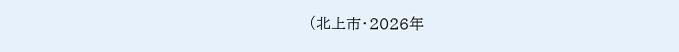(北上市・2026年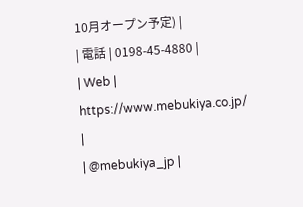10月オープン予定) |
| 電話 | 0198-45-4880 |
| Web | https://www.mebukiya.co.jp/ |
| @mebukiya_jp |